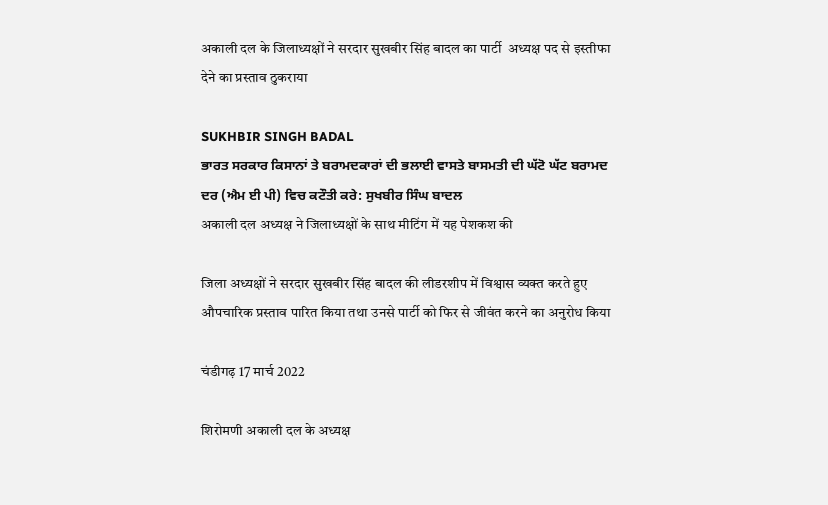अकाली दल के जिलाध्यक्षों ने सरदार सुखबीर सिंह बादल का पार्टी  अध्यक्ष पद से इस्तीफा देने का प्रस्ताव ठुकराया

SUKHBIR SINGH BADAL
ਭਾਰਤ ਸਰਕਾਰ ਕਿਸਾਨਾਂ ਤੇ ਬਰਾਮਦਕਾਰਾਂ ਦੀ ਭਲਾਈ ਵਾਸਤੇ ਬਾਸਮਤੀ ਦੀ ਘੱਟੋ ਘੱਟ ਬਰਾਮਦ ਦਰ (ਐਮ ਈ ਪੀ) ਵਿਚ ਕਟੌਤੀ ਕਰੇ: ਸੁਖਬੀਰ ਸਿੰਘ ਬਾਦਲ
अकाली दल अध्यक्ष ने जिलाध्यक्षों के साथ मीटिंग में यह पेशकश की

जिला अध्यक्षों ने सरदार सुखबीर सिंह बादल की लीडरशीप में विश्वास व्यक्त करते हुए औपचारिक प्रस्ताव पारित किया तथा उनसे पार्टी को फिर से जीवंत करने का अनुरोध किया

चंडीगढ़ 17 मार्च 2022

शिरोमणी अकाली दल के अध्यक्ष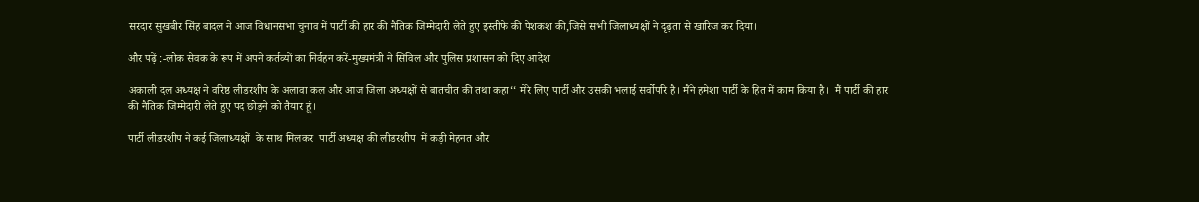सरदार सुखबीर सिंह बादल ने आज विधानसभा चुनाव में पार्टी की हार की नैतिक जिम्मेदारी लेते हुए इस्तीफे की पेशकश की,जिसे सभी जिलाध्यक्षों ने दृढ़ता से खारिज कर दिया।

और पढ़ें :-लोक सेवक के रूप में अपने कर्तव्यों का निर्वहन करें-मुख्यमंत्री ने सिविल और पुलिस प्रशासन को दिए आदेश

अकाली दल अध्यक्ष ने वरिष्ठ लीडरशीप के अलावा कल और आज जिला अध्यक्षों से बातचीत की तथा कहा‘‘ मेरे लिए पार्टी और उसकी भलाई सर्वोपरि है। मैंने हमेशा पार्टी के हित में काम किया है।  मैं पार्टी की हार की नैतिक जिम्मेदारी लेते हुए पद छोड़ने को तैयार हूं।

पार्टी लीडरशीप ने कई जिलाध्यक्षों  के साथ मिलकर  पार्टी अध्यक्ष की लीडरशीप  में कड़ी मेहनत और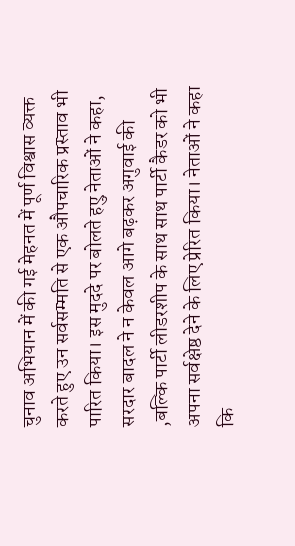चुनाव अभियान में की गई मेहनत में पूर्ण विश्वास व्यक्त करते हुए उन सर्वसम्मति से एक औपचारिक प्रस्ताव भी पारित किया। इस मुददे पर बोलते हएु नेताओं ने कहा, सरदार बादल ने न केवल आगे बढ़कर अगुवाई की ,बल्कि पार्टी लीडरशीप के साथ साथ पार्टी कैडर को भी अपना सर्वक्षेष्ठ देने के लिए प्रेरित किया। नेताओं ने कहा कि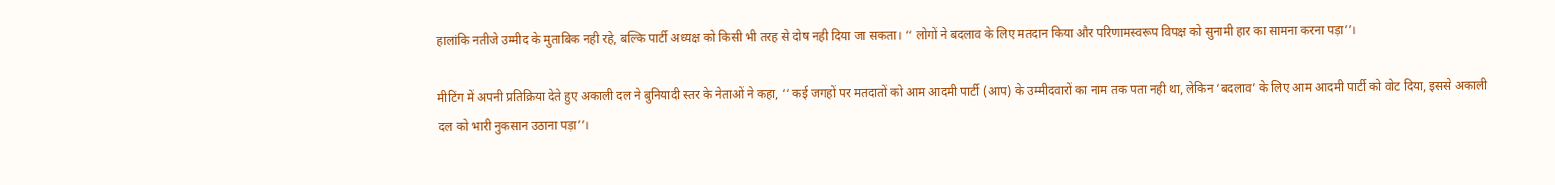हालांकि नतीजे उम्मीद के मुताबिक नही रहे, बल्कि पार्टी अध्यक्ष को किसी भी तरह से दोष नही दिया जा सकता। ‘‘ लोगों ने बदलाव के लिए मतदान किया और परिणामस्वरूप विपक्ष को सुनामी हार का सामना करना पड़ा’’।

मीटिंग में अपनी प्रतिक्रिया देते हुए अकाली दल ने बुनियादी स्तर के नेताओं ने कहा, ‘‘ कई जगहों पर मतदातों को आम आदमी पार्टी (आप) के उम्मीदवारों का नाम तक पता नही था, लेकिन ‘बदलाव’ के लिए आम आदमी पार्टी को वोट दिया, इससे अकाली दल को भारी नुकसान उठाना पड़ा’’।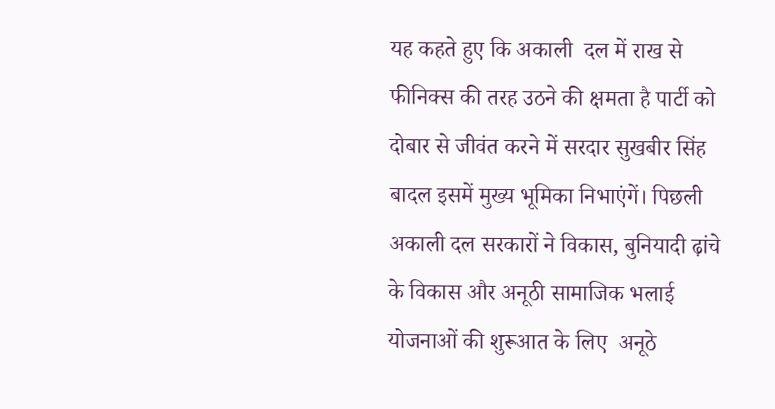यह कहते हुए कि अकाली  दल में राख से फीनिक्स की तरह उठने की क्षमता है पार्टी को दोबार से जीवंत करने में सरदार सुखबीर सिंह बादल इसमें मुख्य भूमिका निभाएंगें। पिछली अकाली दल सरकारों ने विकास, बुनियादी ढ़ांचे के विकास और अनूठी सामाजिक भलाई योजनाओं की शुरूआत के लिए  अनूठे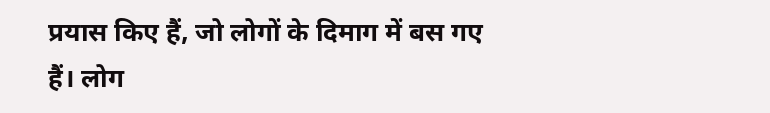प्रयास किए हैं, जो लोगों के दिमाग में बस गए हैं। लोग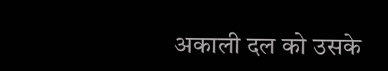अकाली दल को उसके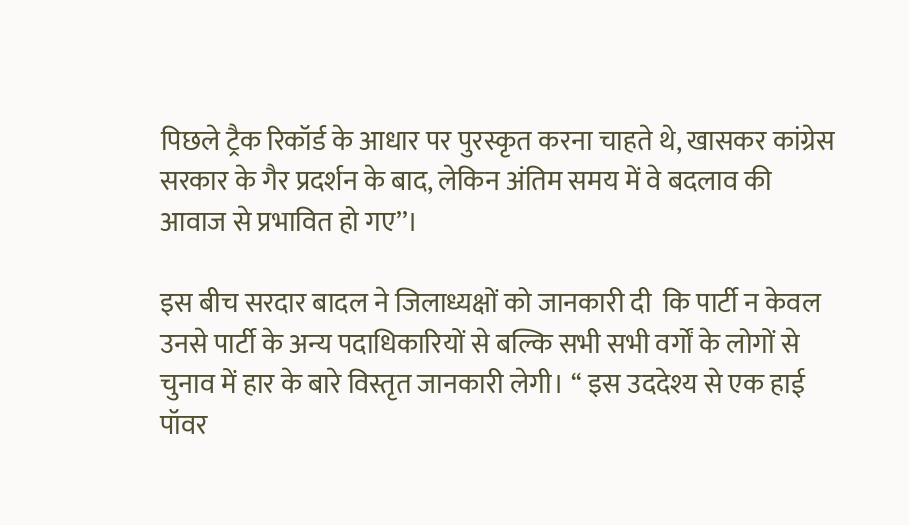पिछले ट्रैक रिकॉर्ड के आधार पर पुरस्कृत करना चाहते थे, खासकर कांग्रेस सरकार के गैर प्रदर्शन के बाद, लेकिन अंतिम समय में वे बदलाव की आवाज से प्रभावित हो गए’’।

इस बीच सरदार बादल ने जिलाध्यक्षों को जानकारी दी  कि पार्टी न केवल उनसे पार्टी के अन्य पदाधिकारियों से बल्कि सभी सभी वर्गों के लोगों से चुनाव में हार के बारे विस्तृत जानकारी लेगी। ‘‘ इस उददेश्य से एक हाई पॉवर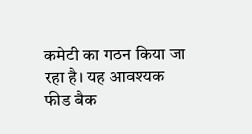कमेटी का गठन किया जा रहा है। यह आवश्यक फीड बैक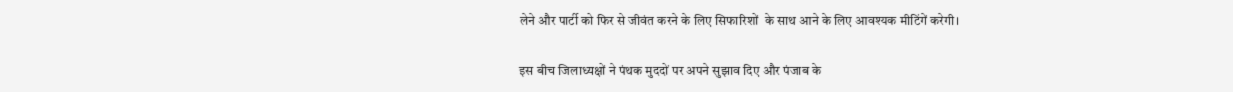लेने और पार्टी को फिर से जीवंत करने के लिए सिफारिशों  के साथ आने के लिए आवश्यक मीटिंगें करेगी।

इस बीच जिलाध्यक्षों ने पंथक मुददों पर अपने सुझाव दिए और पंजाब के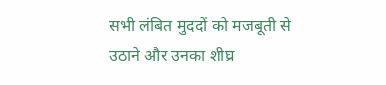सभी लंबित मुददों को मजबूती से उठाने और उनका शीघ्र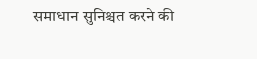समाधान सुनिश्चत करने की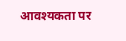आवश्यकता पर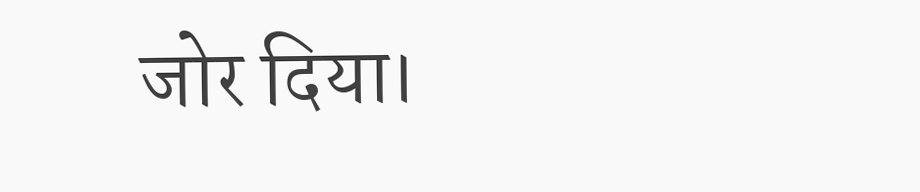जोर दिया।